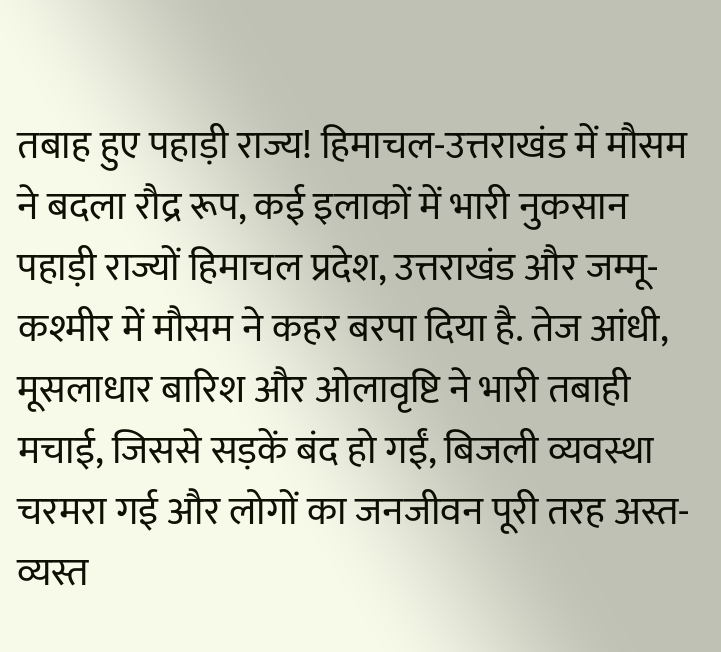तबाह हुए पहाड़ी राज्य! हिमाचल-उत्तराखंड में मौसम ने बदला रौद्र रूप, कई इलाकों में भारी नुकसान
पहाड़ी राज्यों हिमाचल प्रदेश, उत्तराखंड और जम्मू-कश्मीर में मौसम ने कहर बरपा दिया है. तेज आंधी, मूसलाधार बारिश और ओलावृष्टि ने भारी तबाही मचाई, जिससे सड़कें बंद हो गईं, बिजली व्यवस्था चरमरा गई और लोगों का जनजीवन पूरी तरह अस्त-व्यस्त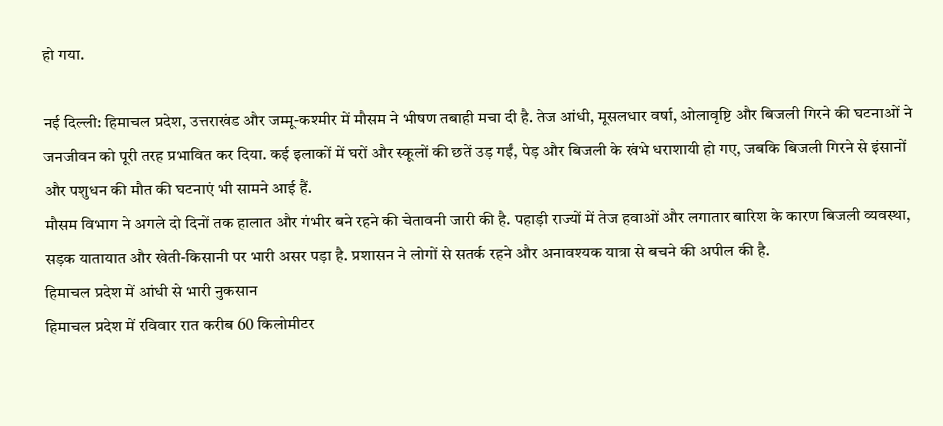हो गया.

नई दिल्ली: हिमाचल प्रदेश, उत्तराखंड और जम्मू-कश्मीर में मौसम ने भीषण तबाही मचा दी है. तेज आंधी, मूसलधार वर्षा, ओलावृष्टि और बिजली गिरने की घटनाओं ने जनजीवन को पूरी तरह प्रभावित कर दिया. कई इलाकों में घरों और स्कूलों की छतें उड़ गईं, पेड़ और बिजली के खंभे धराशायी हो गए, जबकि बिजली गिरने से इंसानों और पशुधन की मौत की घटनाएं भी सामने आई हैं.
मौसम विभाग ने अगले दो दिनों तक हालात और गंभीर बने रहने की चेतावनी जारी की है. पहाड़ी राज्यों में तेज हवाओं और लगातार बारिश के कारण बिजली व्यवस्था, सड़क यातायात और खेती-किसानी पर भारी असर पड़ा है. प्रशासन ने लोगों से सतर्क रहने और अनावश्यक यात्रा से बचने की अपील की है.
हिमाचल प्रदेश में आंधी से भारी नुकसान
हिमाचल प्रदेश में रविवार रात करीब 60 किलोमीटर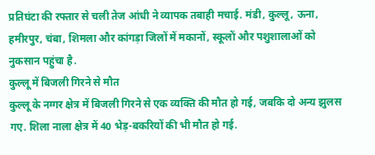प्रतिघंटा की रफ्तार से चली तेज आंधी ने व्यापक तबाही मचाई. मंडी, कुल्लू, ऊना, हमीरपुर, चंबा, शिमला और कांगड़ा जिलों में मकानों, स्कूलों और पशुशालाओं को नुकसान पहुंचा है.
कुल्लू में बिजली गिरने से मौत
कुल्लू के नग्गर क्षेत्र में बिजली गिरने से एक व्यक्ति की मौत हो गई, जबकि दो अन्य झुलस गए. शिला नाला क्षेत्र में 40 भेड़-बकरियों की भी मौत हो गई.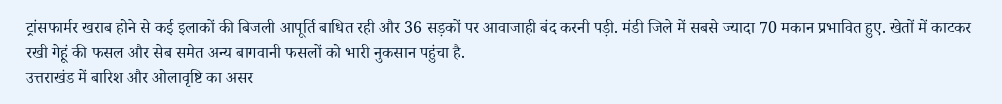ट्रांसफार्मर खराब होने से कई इलाकों की बिजली आपूर्ति बाधित रही और 36 सड़कों पर आवाजाही बंद करनी पड़ी. मंडी जिले में सबसे ज्यादा 70 मकान प्रभावित हुए. खेतों में काटकर रखी गेहूं की फसल और सेब समेत अन्य बागवानी फसलों को भारी नुकसान पहुंचा है.
उत्तराखंड में बारिश और ओलावृष्टि का असर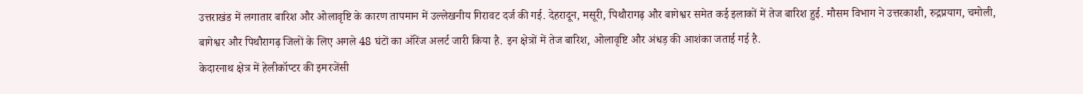उत्तराखंड में लगातार बारिश और ओलावृष्टि के कारण तापमान में उल्लेखनीय गिरावट दर्ज की गई. देहरादून, मसूरी, पिथौरागढ़ और बागेश्वर समेत कई इलाकों में तेज बारिश हुई. मौसम विभाग ने उत्तरकाशी, रुद्रप्रयाग, चमोली, बागेश्वर और पिथौरागढ़ जिलों के लिए अगले 48 घंटों का ऑरेंज अलर्ट जारी किया है. इन क्षेत्रों में तेज बारिश, ओलावृष्टि और अंधड़ की आशंका जताई गई है.
केदारनाथ क्षेत्र में हेलीकॉप्टर की इमरजेंसी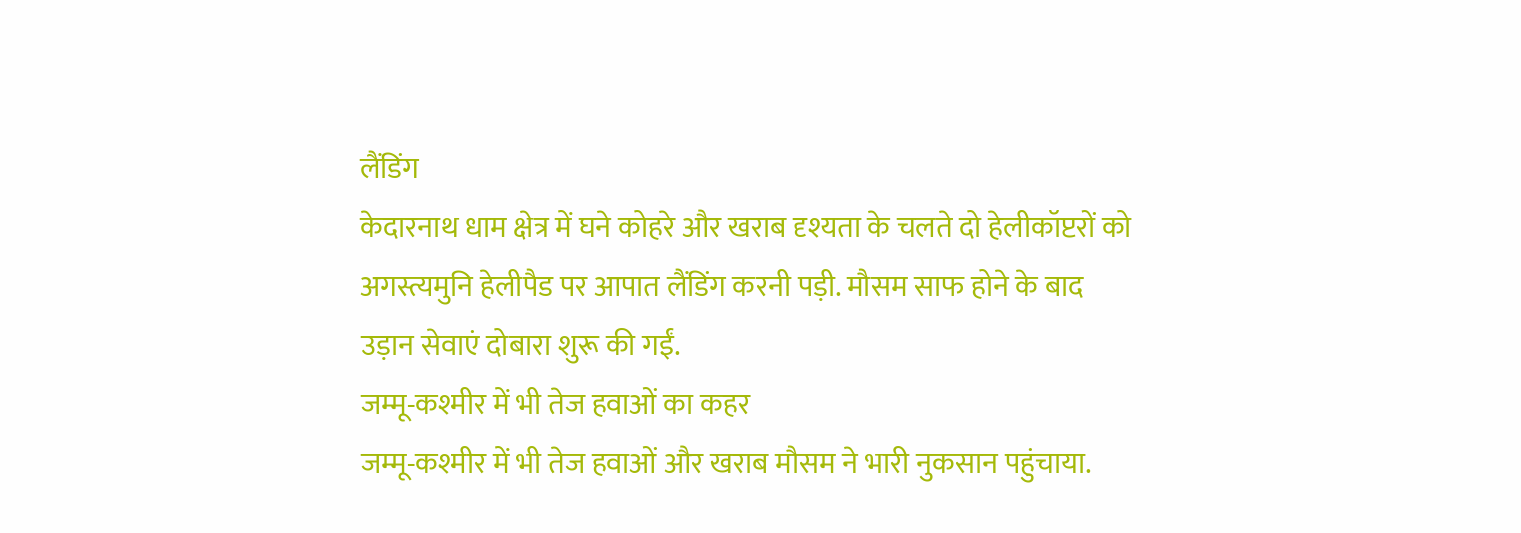लैंडिंग
केदारनाथ धाम क्षेत्र में घने कोहरे और खराब दृश्यता के चलते दो हेलीकॉप्टरों को अगस्त्यमुनि हेलीपैड पर आपात लैंडिंग करनी पड़ी. मौसम साफ होने के बाद उड़ान सेवाएं दोबारा शुरू की गईं.
जम्मू-कश्मीर में भी तेज हवाओं का कहर
जम्मू-कश्मीर में भी तेज हवाओं और खराब मौसम ने भारी नुकसान पहुंचाया.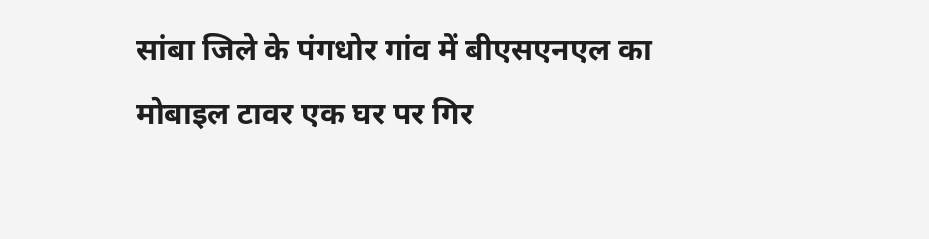सांबा जिले के पंगधोर गांव में बीएसएनएल का मोबाइल टावर एक घर पर गिर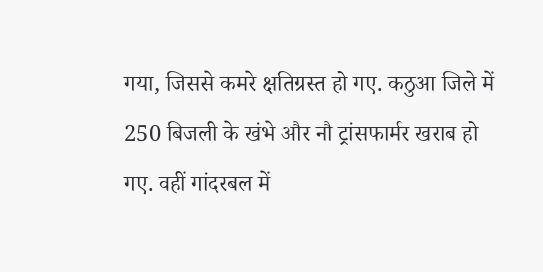गया, जिससे कमरे क्षतिग्रस्त हो गए. कठुआ जिले में 250 बिजली के खंभे और नौ ट्रांसफार्मर खराब हो गए. वहीं गांदरबल में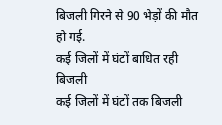बिजली गिरने से 90 भेड़ों की मौत हो गई.
कई जिलों में घंटों बाधित रही बिजली
कई जिलों में घंटों तक बिजली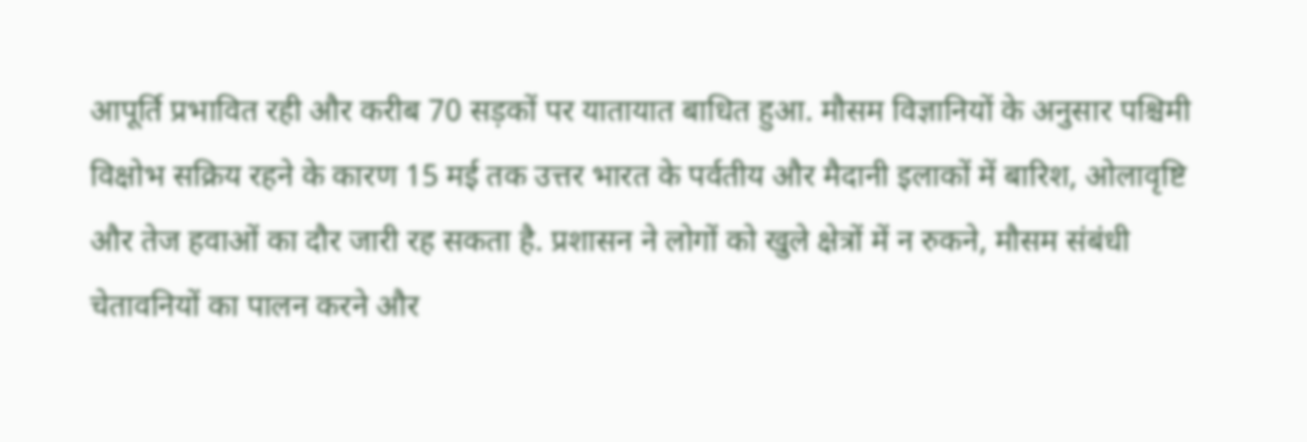आपूर्ति प्रभावित रही और करीब 70 सड़कों पर यातायात बाधित हुआ. मौसम विज्ञानियों के अनुसार पश्चिमी विक्षोभ सक्रिय रहने के कारण 15 मई तक उत्तर भारत के पर्वतीय और मैदानी इलाकों में बारिश, ओलावृष्टि और तेज हवाओं का दौर जारी रह सकता है. प्रशासन ने लोगों को खुले क्षेत्रों में न रुकने, मौसम संबंधी चेतावनियों का पालन करने और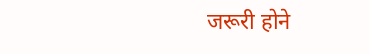जरूरी होने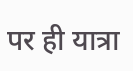पर ही यात्रा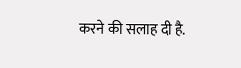करने की सलाह दी है.